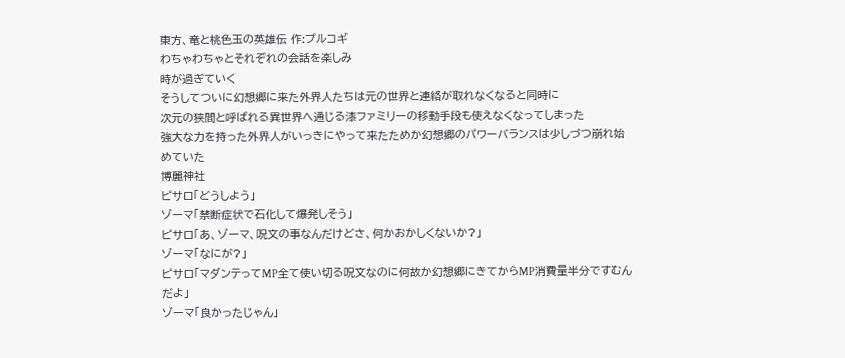東方、竜と桃色玉の英雄伝 作:プルコギ
わちゃわちゃとそれぞれの会話を楽しみ
時が過ぎていく
そうしてついに幻想郷に来た外界人たちは元の世界と連絡が取れなくなると同時に
次元の狭間と呼ばれる異世界へ通じる漆ファミリーの移動手段も使えなくなってしまった
強大な力を持った外界人がいっきにやって来たためか幻想郷のパワーバランスは少しづつ崩れ始めていた
博麗神社
ピサロ「どうしよう」
ゾーマ「禁断症状で石化して爆発しそう」
ピサロ「あ、ゾーマ、呪文の事なんだけどさ、何かおかしくないか?」
ゾーマ「なにが?」
ピサロ「マダンテってMP全て使い切る呪文なのに何故か幻想郷にきてからMP消費量半分ですむんだよ」
ゾーマ「良かったじゃん」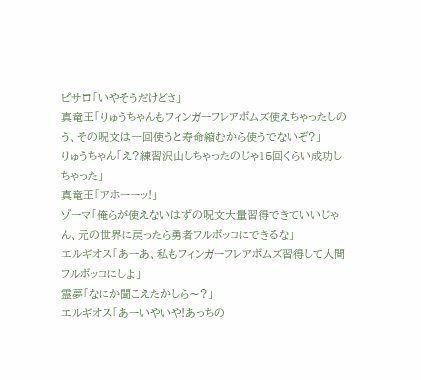ピサロ「いやそうだけどさ」
真竜王「りゅうちゃんもフィンガーフレアボムズ使えちゃったしのう、その呪文は一回使うと寿命縮むから使うでないぞ?」
りゅうちゃん「え?練習沢山しちゃったのじゃ15回くらい成功しちゃった」
真竜王「アホーーッ!」
ゾーマ「俺らが使えないはずの呪文大量習得できていいじゃん、元の世界に戻ったら勇者フルボッコにできるな」
エルギオス「あーあ、私もフィンガーフレアボムズ習得して人間フルボッコにしよ」
霊夢「なにか聞こえたかしら〜?」
エルギオス「あーいやいや!あっちの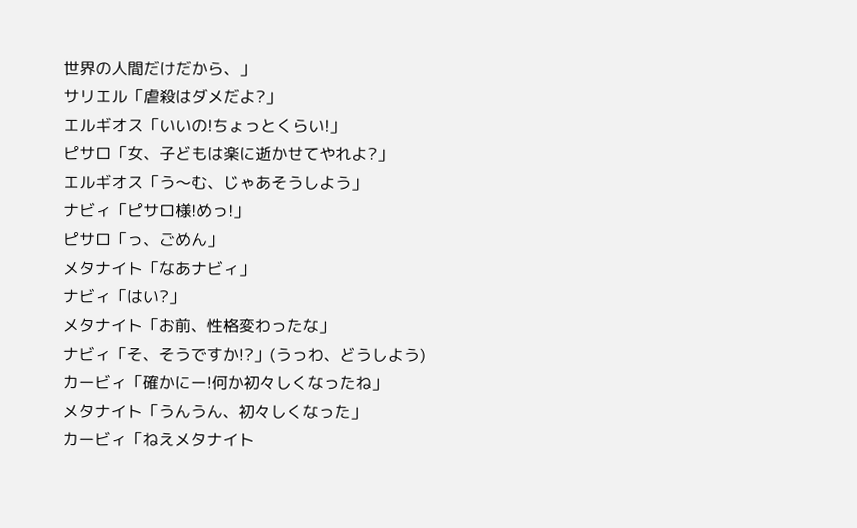世界の人間だけだから、」
サリエル「虐殺はダメだよ?」
エルギオス「いいの!ちょっとくらい!」
ピサロ「女、子どもは楽に逝かせてやれよ?」
エルギオス「う〜む、じゃあそうしよう」
ナビィ「ピサロ様!めっ!」
ピサロ「っ、ごめん」
メタナイト「なあナビィ」
ナビィ「はい?」
メタナイト「お前、性格変わったな」
ナビィ「そ、そうですか!?」(うっわ、どうしよう)
カービィ「確かにー!何か初々しくなったね」
メタナイト「うんうん、初々しくなった」
カービィ「ねえメタナイト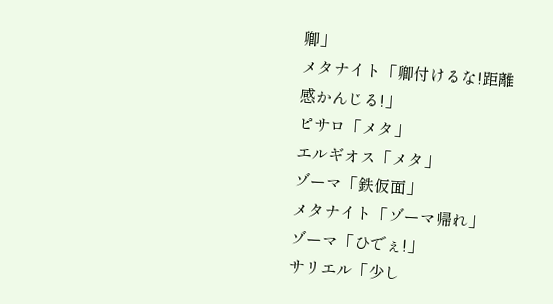卿」
メタナイト「卿付けるな!距離感かんじる!」
ピサロ「メタ」
エルギオス「メタ」
ゾーマ「鉄仮面」
メタナイト「ゾーマ帰れ」
ゾーマ「ひでぇ!」
サリエル「少し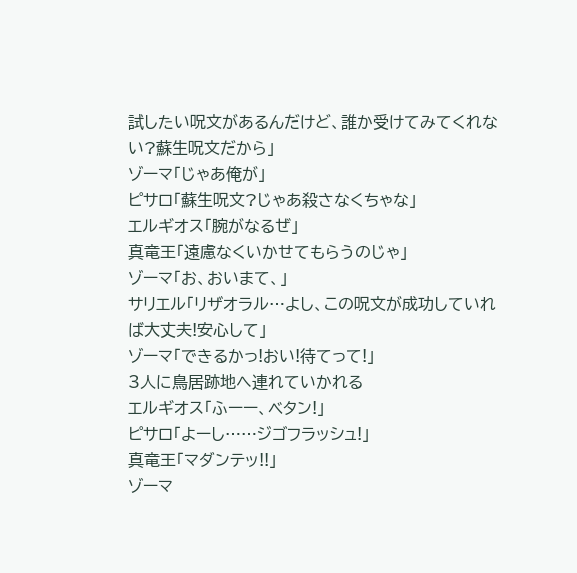試したい呪文があるんだけど、誰か受けてみてくれない?蘇生呪文だから」
ゾーマ「じゃあ俺が」
ピサロ「蘇生呪文?じゃあ殺さなくちゃな」
エルギオス「腕がなるぜ」
真竜王「遠慮なくいかせてもらうのじゃ」
ゾーマ「お、おいまて、」
サリエル「リザオラル…よし、この呪文が成功していれば大丈夫!安心して」
ゾーマ「できるかっ!おい!待てって!」
3人に鳥居跡地へ連れていかれる
エルギオス「ふーー、ベタン!」
ピサロ「よーし……ジゴフラッシュ!」
真竜王「マダンテッ!!」
ゾーマ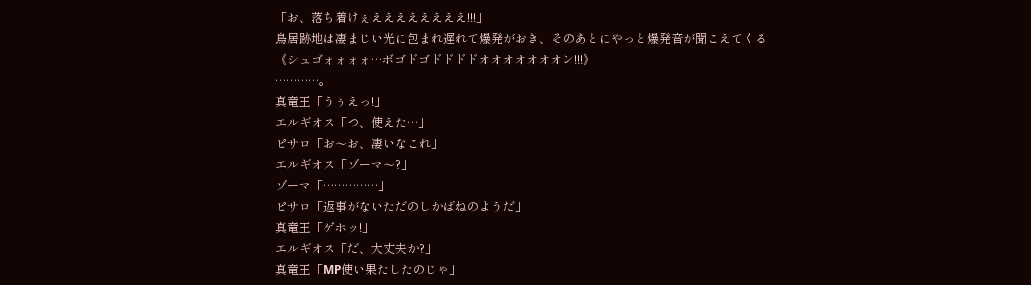「お、落ち着けぇええええええええ!!!」
鳥居跡地は凄まじい光に包まれ遅れて爆発がおき、そのあとにやっと爆発音が聞こえてくる
《シュゴォォォォ…ボゴドゴドドドドオオオオオオオン!!!》
…………。
真竜王「うぅえっ!」
エルギオス「つ、使えた…」
ピサロ「お〜お、凄いなこれ」
エルギオス「ゾーマ〜?」
ゾーマ「……………」
ピサロ「返事がないただのしかばねのようだ」
真竜王「ゲホッ!」
エルギオス「だ、大丈夫か?」
真竜王「MP使い果たしたのじゃ」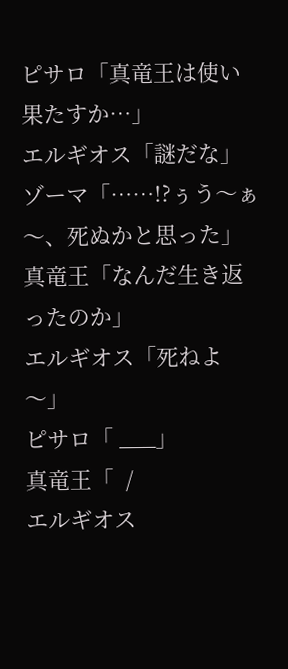ピサロ「真竜王は使い果たすか…」
エルギオス「謎だな」
ゾーマ「……!?ぅう〜ぁ〜、死ぬかと思った」
真竜王「なんだ生き返ったのか」
エルギオス「死ねよ〜」
ピサロ「 ___」
真竜王「  /
エルギオス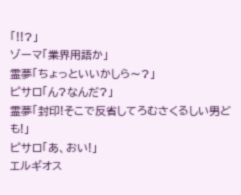「!!?」
ゾーマ「業界用語か」
霊夢「ちょっといいかしら〜?」
ピサロ「ん?なんだ?」
霊夢「封印!そこで反省してろむさくるしい男ども!」
ピサロ「あ、おい!」
エルギオス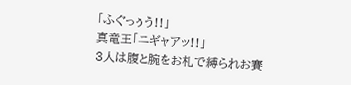「ふぐっぅう!!」
真竜王「ニギャアッ!!」
3人は腹と腕をお札で縛られお賽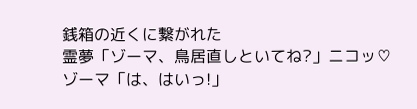銭箱の近くに繋がれた
霊夢「ゾーマ、鳥居直しといてね?」ニコッ♡
ゾーマ「は、はいっ!」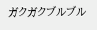ガクガクブルブル